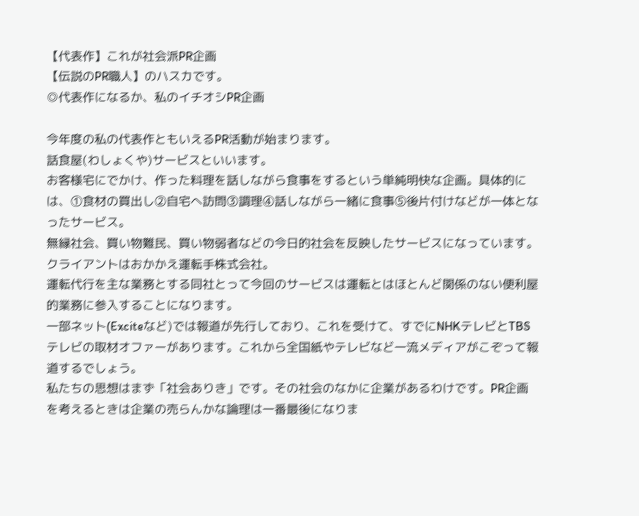【代表作】これが社会派PR企画
【伝説のPR職人】のハスカです。
◎代表作になるか、私のイチオシPR企画

今年度の私の代表作ともいえるPR活動が始まります。
話食屋(わしょくや)サービスといいます。
お客様宅にでかけ、作った料理を話しながら食事をするという単純明快な企画。具体的には、①食材の買出し②自宅へ訪問③調理④話しながら一緒に食事⑤後片付けなどが一体となったサービス。
無縁社会、買い物難民、買い物弱者などの今日的社会を反映したサービスになっています。
クライアントはおかかえ運転手株式会社。
運転代行を主な業務とする同社とって今回のサービスは運転とはほとんど関係のない便利屋的業務に参入することになります。
一部ネット(Exciteなど)では報道が先行しており、これを受けて、すでにNHKテレビとTBSテレビの取材オファーがあります。これから全国紙やテレビなど一流メディアがこぞって報道するでしょう。
私たちの思想はまず「社会ありき」です。その社会のなかに企業があるわけです。PR企画を考えるときは企業の売らんかな論理は一番最後になりま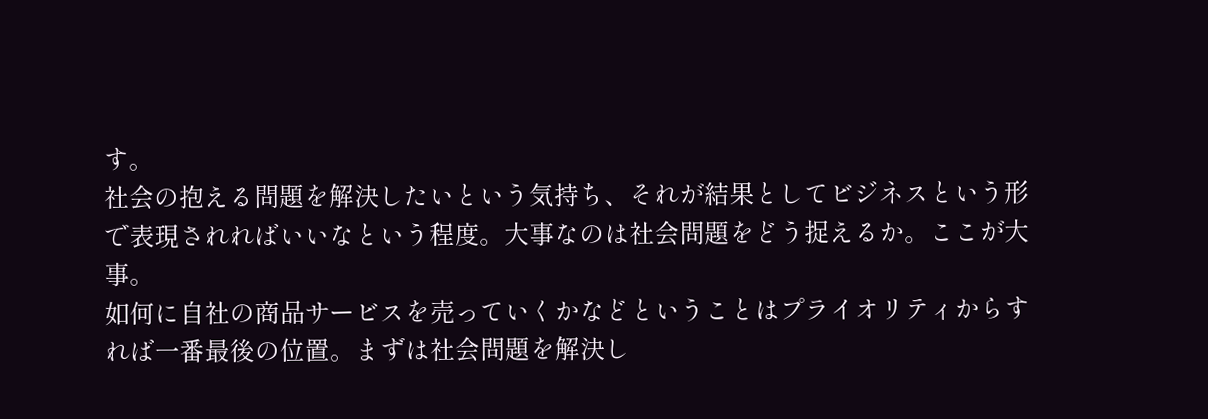す。
社会の抱える問題を解決したいという気持ち、それが結果としてビジネスという形で表現されればいいなという程度。大事なのは社会問題をどう捉えるか。ここが大事。
如何に自社の商品サービスを売っていくかなどということはプライオリティからすれば一番最後の位置。まずは社会問題を解決し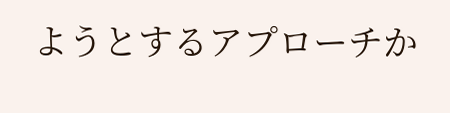ようとするアプローチか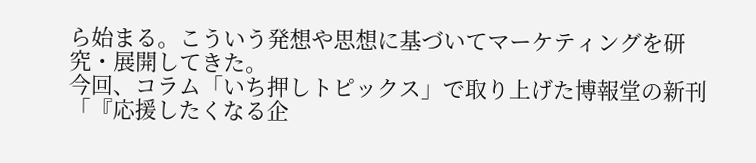ら始まる。こういう発想や思想に基づいてマーケティングを研究・展開してきた。
今回、コラム「いち押しトピックス」で取り上げた博報堂の新刊「『応援したくなる企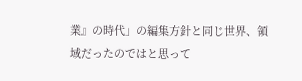業』の時代」の編集方針と同じ世界、領域だったのではと思って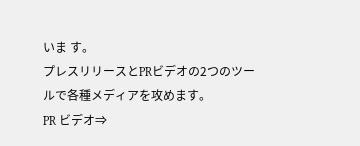いま す。
プレスリリースとPRビデオの2つのツールで各種メディアを攻めます。
PR ビデオ⇒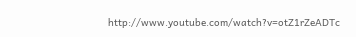http://www.youtube.com/watch?v=otZ1rZeADTc